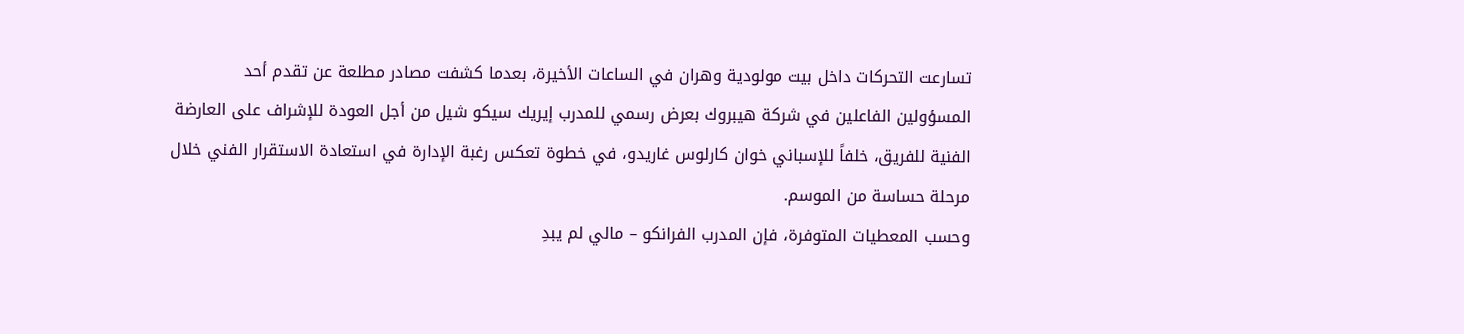تسارعت التحركات داخل بيت مولودية وهران في الساعات الأخيرة، بعدما كشفت مصادر مطلعة عن تقدم أحد المسؤولين الفاعلين في شركة هيبروك بعرض رسمي للمدرب إيريك سيكو شيل من أجل العودة للإشراف على العارضة الفنية للفريق، خلفاً للإسباني خوان كارلوس غاريدو، في خطوة تعكس رغبة الإدارة في استعادة الاستقرار الفني خلال مرحلة حساسة من الموسم.
وحسب المعطيات المتوفرة، فإن المدرب الفرانكو – مالي لم يبدِ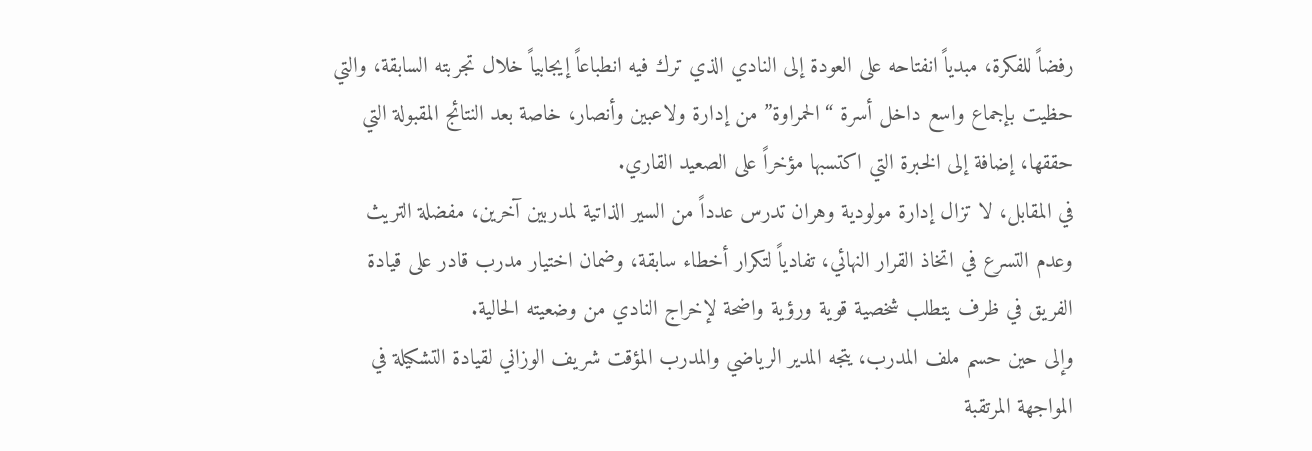رفضاً للفكرة، مبدياً انفتاحه على العودة إلى النادي الذي ترك فيه انطباعاً إيجابياً خلال تجربته السابقة، والتي حظيت بإجماع واسع داخل أسرة “الحمراوة” من إدارة ولاعبين وأنصار، خاصة بعد النتائج المقبولة التي حققها، إضافة إلى الخبرة التي اكتسبها مؤخراً على الصعيد القاري.
في المقابل، لا تزال إدارة مولودية وهران تدرس عدداً من السير الذاتية لمدربين آخرين، مفضلة التريث وعدم التسرع في اتخاذ القرار النهائي، تفادياً لتكرار أخطاء سابقة، وضمان اختيار مدرب قادر على قيادة الفريق في ظرف يتطلب شخصية قوية ورؤية واضحة لإخراج النادي من وضعيته الحالية.
وإلى حين حسم ملف المدرب، يتجه المدير الرياضي والمدرب المؤقت شريف الوزاني لقيادة التشكيلة في المواجهة المرتقبة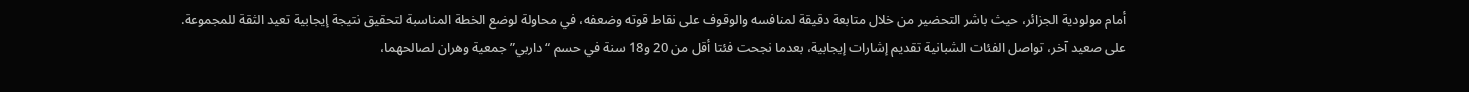أمام مولودية الجزائر، حيث باشر التحضير من خلال متابعة دقيقة لمنافسه والوقوف على نقاط قوته وضعفه، في محاولة لوضع الخطة المناسبة لتحقيق نتيجة إيجابية تعيد الثقة للمجموعة.
على صعيد آخر، تواصل الفئات الشبانية تقديم إشارات إيجابية، بعدما نجحت فئتا أقل من 20 و18 سنة في حسم “داربي” جمعية وهران لصالحهما،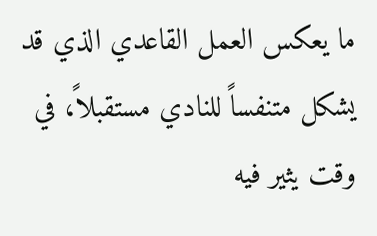ما يعكس العمل القاعدي الذي قد يشكل متنفساً للنادي مستقبلاً، في وقت يثير فيه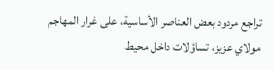تراجع مردود بعض العناصر الأساسية، على غرار المهاجم مولاي عزيز، تساؤلات داخل محيط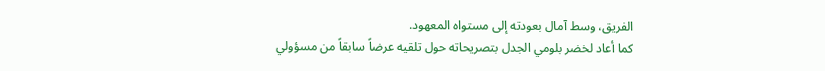الفريق، وسط آمال بعودته إلى مستواه المعهود.
كما أعاد لخضر بلومي الجدل بتصريحاته حول تلقيه عرضاً سابقاً من مسؤولي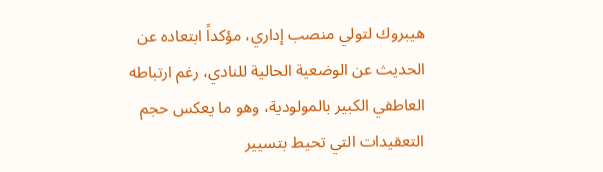هيبروك لتولي منصب إداري، مؤكداً ابتعاده عن الحديث عن الوضعية الحالية للنادي، رغم ارتباطه العاطفي الكبير بالمولودية، وهو ما يعكس حجم التعقيدات التي تحيط بتسيير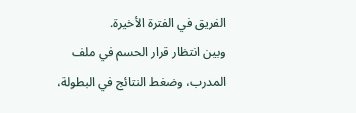الفريق في الفترة الأخيرة.
وبين انتظار قرار الحسم في ملف المدرب، وضغط النتائج في البطولة،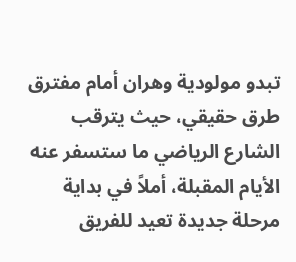تبدو مولودية وهران أمام مفترق طرق حقيقي، حيث يترقب الشارع الرياضي ما ستسفر عنه الأيام المقبلة، أملاً في بداية مرحلة جديدة تعيد للفريق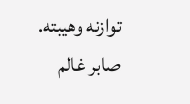توازنه وهيبته.
صابر غالم